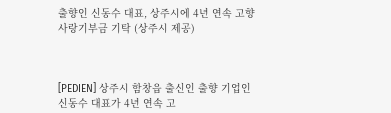출향인 신동수 대표, 상주시에 4년 연속 고향사랑기부금 기탁 (상주시 제공)



[PEDIEN] 상주시 함창읍 출신인 출향 기업인 신동수 대표가 4년 연속 고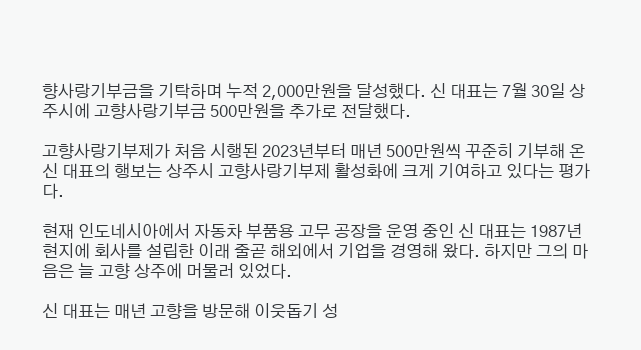향사랑기부금을 기탁하며 누적 2,000만원을 달성했다. 신 대표는 7월 30일 상주시에 고향사랑기부금 500만원을 추가로 전달했다.

고향사랑기부제가 처음 시행된 2023년부터 매년 500만원씩 꾸준히 기부해 온 신 대표의 행보는 상주시 고향사랑기부제 활성화에 크게 기여하고 있다는 평가다.

현재 인도네시아에서 자동차 부품용 고무 공장을 운영 중인 신 대표는 1987년 현지에 회사를 설립한 이래 줄곧 해외에서 기업을 경영해 왔다. 하지만 그의 마음은 늘 고향 상주에 머물러 있었다.

신 대표는 매년 고향을 방문해 이웃돕기 성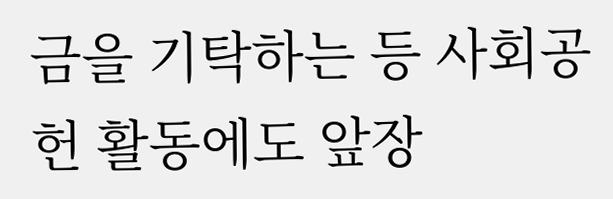금을 기탁하는 등 사회공헌 활동에도 앞장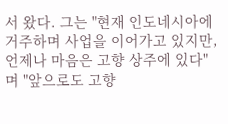서 왔다. 그는 "현재 인도네시아에 거주하며 사업을 이어가고 있지만, 언제나 마음은 고향 상주에 있다"며 "앞으로도 고향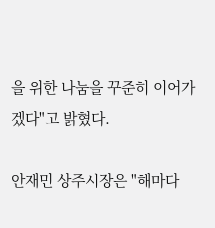을 위한 나눔을 꾸준히 이어가겠다"고 밝혔다.

안재민 상주시장은 "해마다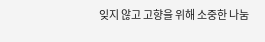잊지 않고 고향을 위해 소중한 나눔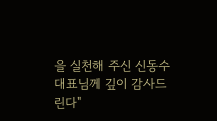을 실천해 주신 신동수 대표님께 깊이 감사드린다"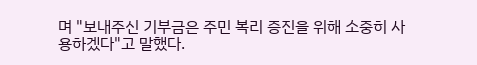며 "보내주신 기부금은 주민 복리 증진을 위해 소중히 사용하겠다"고 말했다.